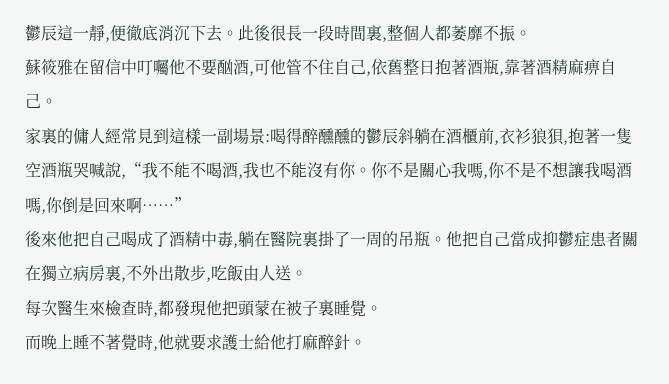鬱辰這一靜,便徹底消沉下去。此後很長一段時間裏,整個人都萎靡不振。
蘇筱雅在留信中叮囑他不要酗酒,可他管不住自己,依舊整日抱著酒瓶,靠著酒精麻痹自己。
家裏的傭人經常見到這樣一副場景:喝得醉醺醺的鬱辰斜躺在酒櫃前,衣衫狼狽,抱著一隻空酒瓶哭喊說,“我不能不喝酒,我也不能沒有你。你不是關心我嗎,你不是不想讓我喝酒嗎,你倒是回來啊……”
後來他把自己喝成了酒精中毒,躺在醫院裏掛了一周的吊瓶。他把自己當成抑鬱症患者關在獨立病房裏,不外出散步,吃飯由人送。
每次醫生來檢查時,都發現他把頭蒙在被子裏睡覺。
而晚上睡不著覺時,他就要求護士給他打麻醉針。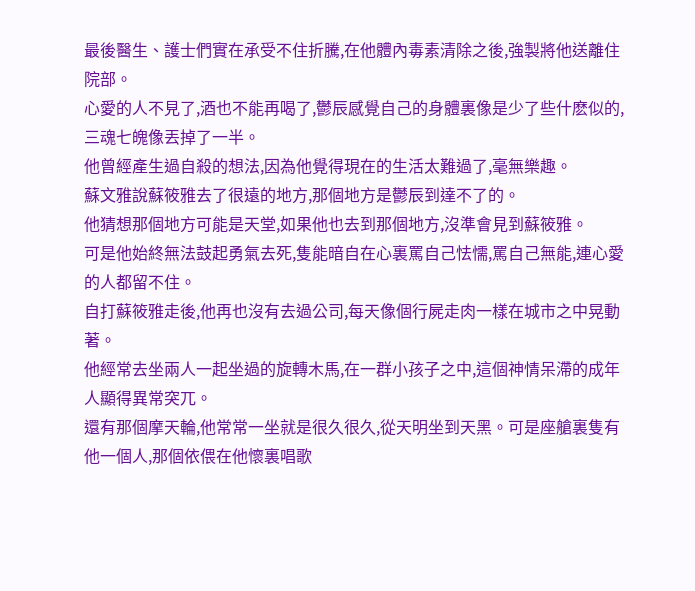最後醫生、護士們實在承受不住折騰,在他體內毒素清除之後,強製將他送離住院部。
心愛的人不見了,酒也不能再喝了,鬱辰感覺自己的身體裏像是少了些什麽似的,三魂七魄像丟掉了一半。
他曾經產生過自殺的想法,因為他覺得現在的生活太難過了,毫無樂趣。
蘇文雅說蘇筱雅去了很遠的地方,那個地方是鬱辰到達不了的。
他猜想那個地方可能是天堂,如果他也去到那個地方,沒準會見到蘇筱雅。
可是他始終無法鼓起勇氣去死,隻能暗自在心裏罵自己怯懦,罵自己無能,連心愛的人都留不住。
自打蘇筱雅走後,他再也沒有去過公司,每天像個行屍走肉一樣在城市之中晃動著。
他經常去坐兩人一起坐過的旋轉木馬,在一群小孩子之中,這個神情呆滯的成年人顯得異常突兀。
還有那個摩天輪,他常常一坐就是很久很久,從天明坐到天黑。可是座艙裏隻有他一個人,那個依偎在他懷裏唱歌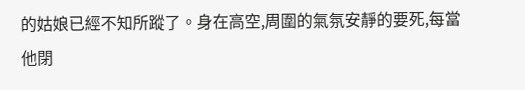的姑娘已經不知所蹤了。身在高空,周圍的氣氛安靜的要死,每當他閉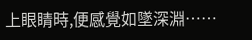上眼睛時,便感覺如墜深淵……